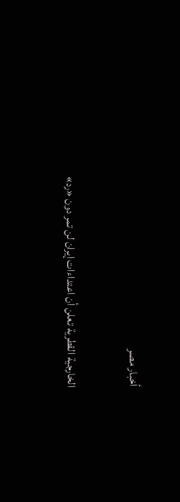أخبار مصر

الخارجية القطرية تعلن أن اعتداءات إيران لن تمر دون «رد»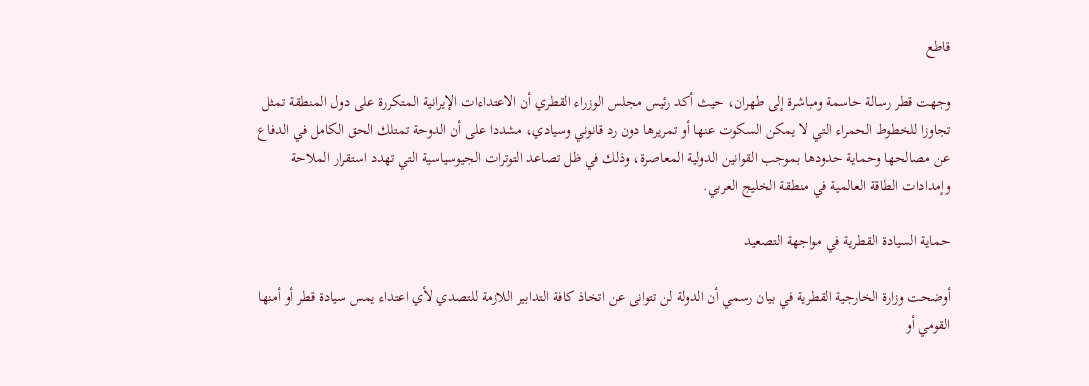قاطع

وجهت قطر رسالة حاسمة ومباشرة إلى طهران، حيث أكد رئيس مجلس الوزراء القطري أن الاعتداءات الإيرانية المتكررة على دول المنطقة تمثل تجاوزا للخطوط الحمراء التي لا يمكن السكوت عنها أو تمريرها دون رد قانوني وسيادي، مشددا على أن الدوحة تمتلك الحق الكامل في الدفاع عن مصالحها وحماية حدودها بموجب القوانين الدولية المعاصرة، وذلك في ظل تصاعد التوترات الجيوسياسية التي تهدد استقرار الملاحة وإمدادات الطاقة العالمية في منطقة الخليج العربي.

حماية السيادة القطرية في مواجهة التصعيد

أوضحت وزارة الخارجية القطرية في بيان رسمي أن الدولة لن تتوانى عن اتخاذ كافة التدابير اللازمة للتصدي لأي اعتداء يمس سيادة قطر أو أمنها القومي أو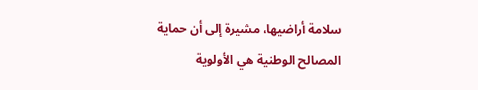سلامة أراضيها، مشيرة إلى أن حماية المصالح الوطنية هي الأولوية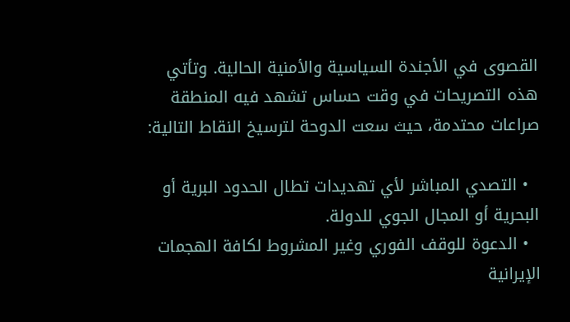القصوى في الأجندة السياسية والأمنية الحالية. وتأتي هذه التصريحات في وقت حساس تشهد فيه المنطقة صراعات محتدمة، حيث سعت الدوحة لترسيخ النقاط التالية:

  • التصدي المباشر لأي تهديدات تطال الحدود البرية أو البحرية أو المجال الجوي للدولة.
  • الدعوة للوقف الفوري وغير المشروط لكافة الهجمات الإيرانية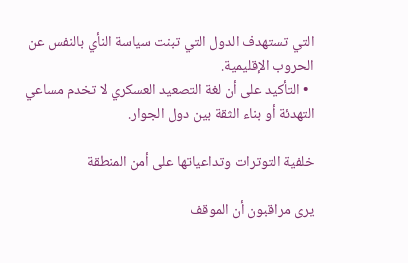التي تستهدف الدول التي تبنت سياسة النأي بالنفس عن الحروب الإقليمية.
  • التأكيد على أن لغة التصعيد العسكري لا تخدم مساعي التهدئة أو بناء الثقة بين دول الجوار.

خلفية التوترات وتداعياتها على أمن المنطقة

يرى مراقبون أن الموقف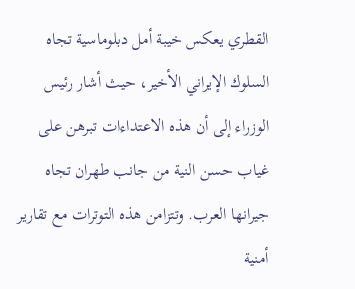القطري يعكس خيبة أمل دبلوماسية تجاه السلوك الإيراني الأخير، حيث أشار رئيس الوزراء إلى أن هذه الاعتداءات تبرهن على غياب حسن النية من جانب طهران تجاه جيرانها العرب. وتتزامن هذه التوترات مع تقارير أمنية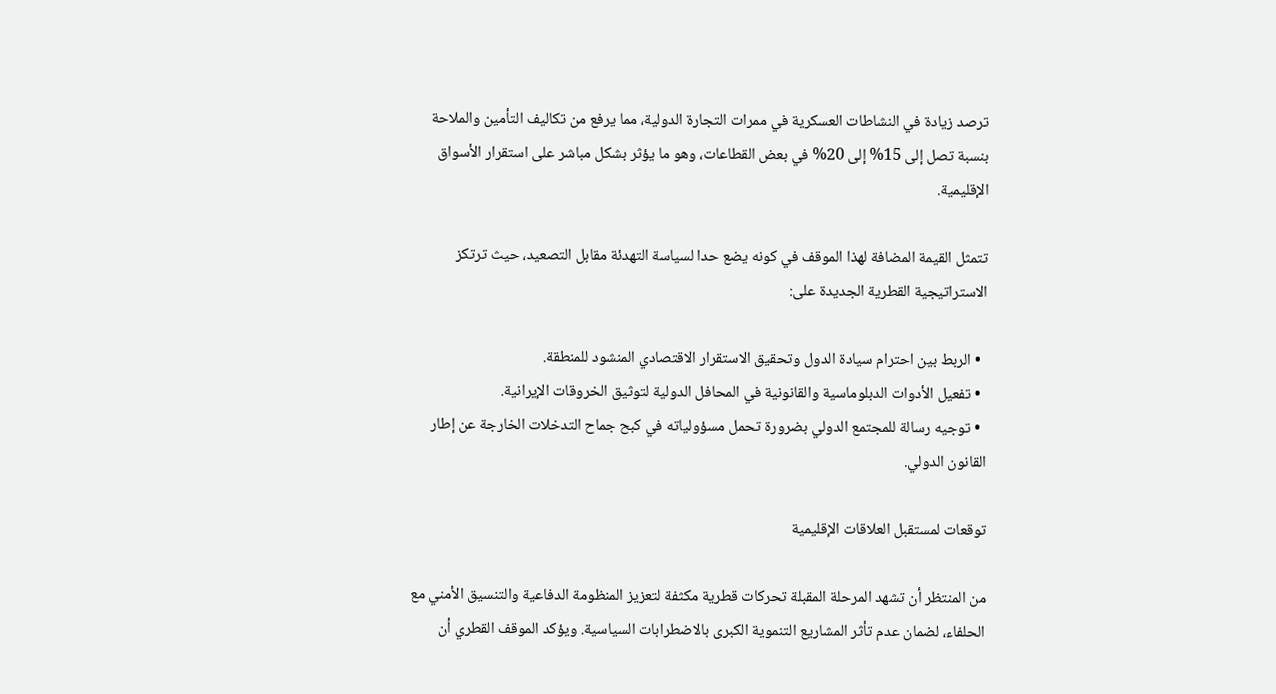ترصد زيادة في النشاطات العسكرية في ممرات التجارة الدولية، مما يرفع من تكاليف التأمين والملاحة بنسبة تصل إلى 15% إلى 20% في بعض القطاعات، وهو ما يؤثر بشكل مباشر على استقرار الأسواق الإقليمية.

تتمثل القيمة المضافة لهذا الموقف في كونه يضع حدا لسياسة التهدئة مقابل التصعيد، حيث ترتكز الاستراتيجية القطرية الجديدة على:

  • الربط بين احترام سيادة الدول وتحقيق الاستقرار الاقتصادي المنشود للمنطقة.
  • تفعيل الأدوات الدبلوماسية والقانونية في المحافل الدولية لتوثيق الخروقات الإيرانية.
  • توجيه رسالة للمجتمع الدولي بضرورة تحمل مسؤولياته في كبح جماح التدخلات الخارجة عن إطار القانون الدولي.

توقعات لمستقبل العلاقات الإقليمية

من المنتظر أن تشهد المرحلة المقبلة تحركات قطرية مكثفة لتعزيز المنظومة الدفاعية والتنسيق الأمني مع الحلفاء، لضمان عدم تأثر المشاريع التنموية الكبرى بالاضطرابات السياسية. ويؤكد الموقف القطري أن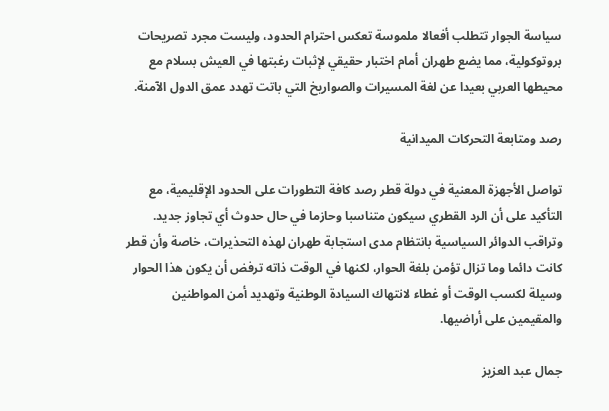سياسة الجوار تتطلب أفعالا ملموسة تعكس احترام الحدود، وليست مجرد تصريحات بروتوكولية، مما يضع طهران أمام اختبار حقيقي لإثبات رغبتها في العيش بسلام مع محيطها العربي بعيدا عن لغة المسيرات والصواريخ التي باتت تهدد عمق الدول الآمنة.

رصد ومتابعة التحركات الميدانية

تواصل الأجهزة المعنية في دولة قطر رصد كافة التطورات على الحدود الإقليمية، مع التأكيد على أن الرد القطري سيكون متناسبا وحازما في حال حدوث أي تجاوز جديد. وتراقب الدوائر السياسية بانتظام مدى استجابة طهران لهذه التحذيرات، خاصة وأن قطر كانت دائما وما تزال تؤمن بلغة الحوار، لكنها في الوقت ذاته ترفض أن يكون هذا الحوار وسيلة لكسب الوقت أو غطاء لانتهاك السيادة الوطنية وتهديد أمن المواطنين والمقيمين على أراضيها.

جمال عبد العزيز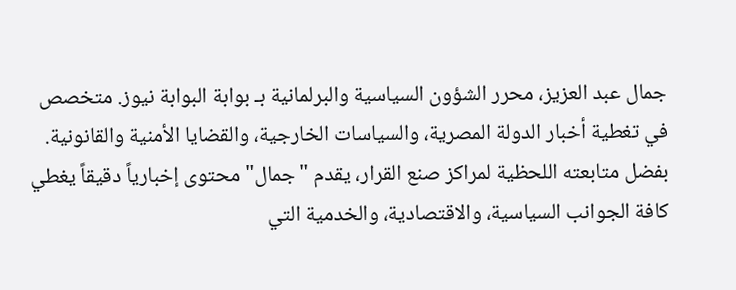جمال عبد العزيز، محرر الشؤون السياسية والبرلمانية بـ بوابة البوابة نيوز. متخصص في تغطية أخبار الدولة المصرية، والسياسات الخارجية، والقضايا الأمنية والقانونية. بفضل متابعته اللحظية لمراكز صنع القرار، يقدم "جمال" محتوى إخبارياً دقيقاً يغطي كافة الجوانب السياسية، والاقتصادية، والخدمية التي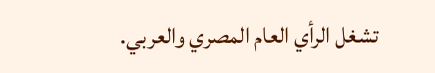تشغل الرأي العام المصري والعربي.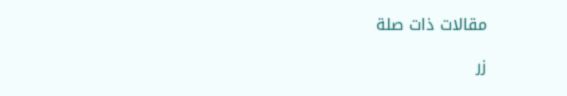مقالات ذات صلة

زر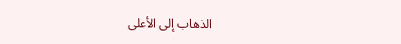الذهاب إلى الأعلى